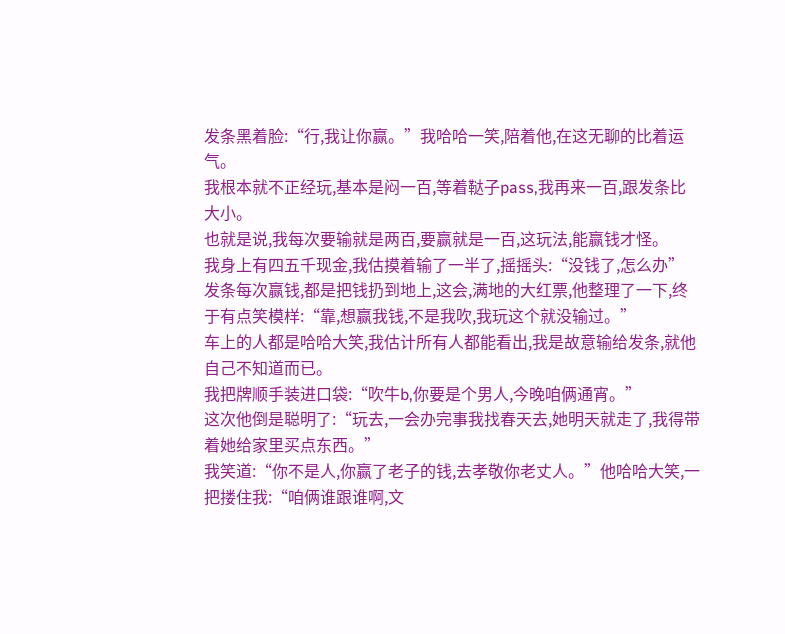发条黑着脸:“行,我让你赢。”我哈哈一笑,陪着他,在这无聊的比着运气。
我根本就不正经玩,基本是闷一百,等着鞑子pass,我再来一百,跟发条比大小。
也就是说,我每次要输就是两百,要赢就是一百,这玩法,能赢钱才怪。
我身上有四五千现金,我估摸着输了一半了,摇摇头:“没钱了,怎么办”
发条每次赢钱,都是把钱扔到地上,这会,满地的大红票,他整理了一下,终于有点笑模样:“靠,想赢我钱,不是我吹,我玩这个就没输过。”
车上的人都是哈哈大笑,我估计所有人都能看出,我是故意输给发条,就他自己不知道而已。
我把牌顺手装进口袋:“吹牛b,你要是个男人,今晚咱俩通宵。”
这次他倒是聪明了:“玩去,一会办完事我找春天去,她明天就走了,我得带着她给家里买点东西。”
我笑道:“你不是人,你赢了老子的钱,去孝敬你老丈人。”他哈哈大笑,一把搂住我:“咱俩谁跟谁啊,文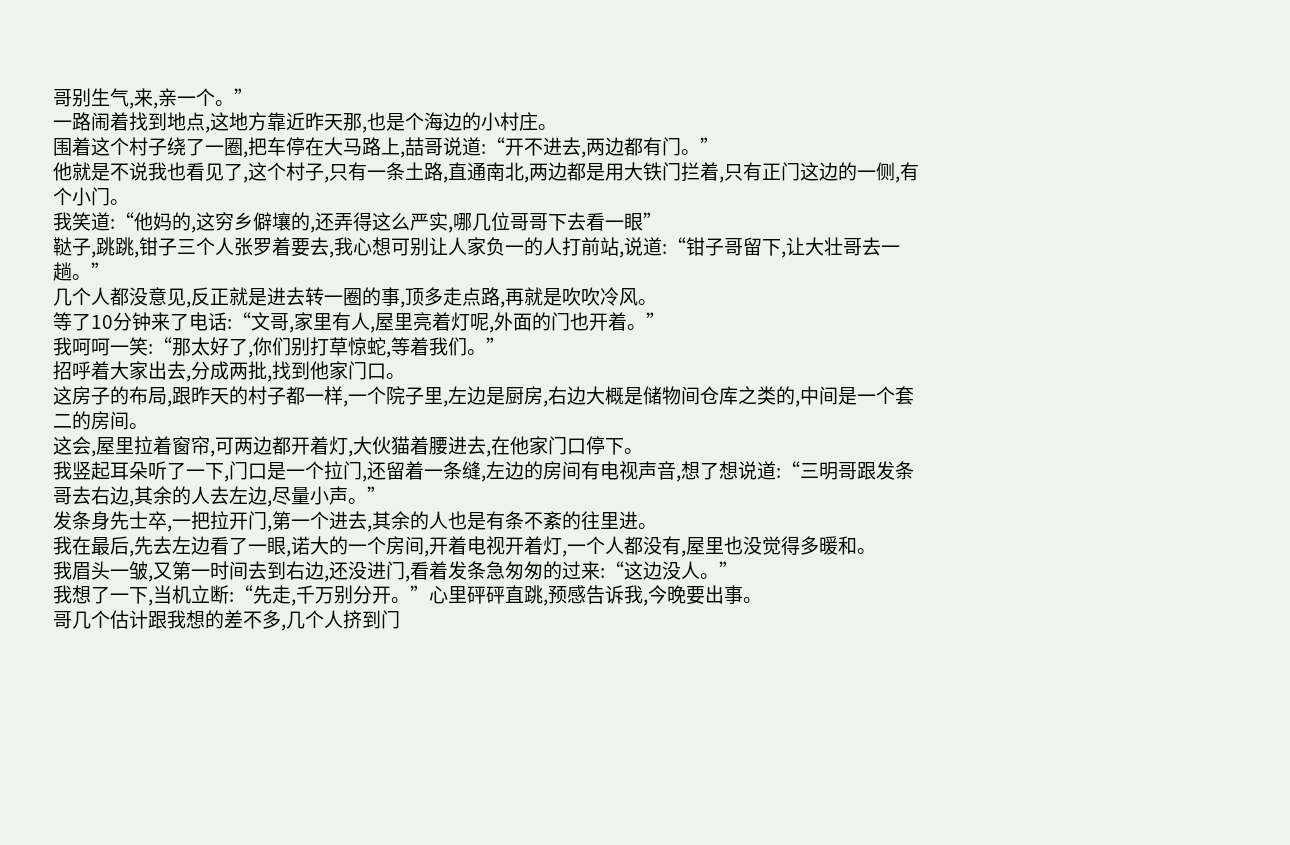哥别生气,来,亲一个。”
一路闹着找到地点,这地方靠近昨天那,也是个海边的小村庄。
围着这个村子绕了一圈,把车停在大马路上,喆哥说道:“开不进去,两边都有门。”
他就是不说我也看见了,这个村子,只有一条土路,直通南北,两边都是用大铁门拦着,只有正门这边的一侧,有个小门。
我笑道:“他妈的,这穷乡僻壤的,还弄得这么严实,哪几位哥哥下去看一眼”
鞑子,跳跳,钳子三个人张罗着要去,我心想可别让人家负一的人打前站,说道:“钳子哥留下,让大壮哥去一趟。”
几个人都没意见,反正就是进去转一圈的事,顶多走点路,再就是吹吹冷风。
等了10分钟来了电话:“文哥,家里有人,屋里亮着灯呢,外面的门也开着。”
我呵呵一笑:“那太好了,你们别打草惊蛇,等着我们。”
招呼着大家出去,分成两批,找到他家门口。
这房子的布局,跟昨天的村子都一样,一个院子里,左边是厨房,右边大概是储物间仓库之类的,中间是一个套二的房间。
这会,屋里拉着窗帘,可两边都开着灯,大伙猫着腰进去,在他家门口停下。
我竖起耳朵听了一下,门口是一个拉门,还留着一条缝,左边的房间有电视声音,想了想说道:“三明哥跟发条哥去右边,其余的人去左边,尽量小声。”
发条身先士卒,一把拉开门,第一个进去,其余的人也是有条不紊的往里进。
我在最后,先去左边看了一眼,诺大的一个房间,开着电视开着灯,一个人都没有,屋里也没觉得多暖和。
我眉头一皱,又第一时间去到右边,还没进门,看着发条急匆匆的过来:“这边没人。”
我想了一下,当机立断:“先走,千万别分开。”心里砰砰直跳,预感告诉我,今晚要出事。
哥几个估计跟我想的差不多,几个人挤到门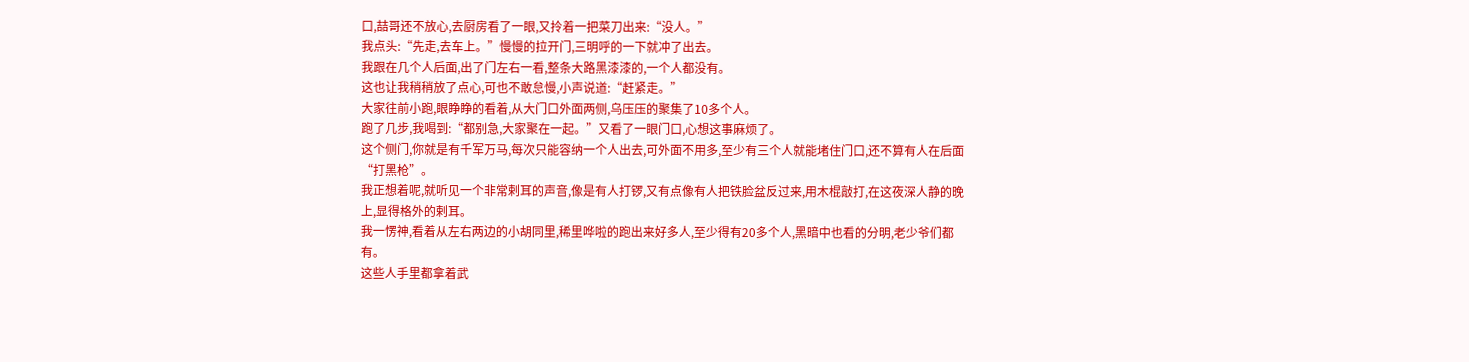口,喆哥还不放心,去厨房看了一眼,又拎着一把菜刀出来:“没人。”
我点头:“先走,去车上。”慢慢的拉开门,三明呼的一下就冲了出去。
我跟在几个人后面,出了门左右一看,整条大路黑漆漆的,一个人都没有。
这也让我稍稍放了点心,可也不敢怠慢,小声说道:“赶紧走。”
大家往前小跑,眼睁睁的看着,从大门口外面两侧,乌压压的聚集了10多个人。
跑了几步,我喝到:“都别急,大家聚在一起。”又看了一眼门口,心想这事麻烦了。
这个侧门,你就是有千军万马,每次只能容纳一个人出去,可外面不用多,至少有三个人就能堵住门口,还不算有人在后面“打黑枪”。
我正想着呢,就听见一个非常剌耳的声音,像是有人打锣,又有点像有人把铁脸盆反过来,用木棍敲打,在这夜深人静的晚上,显得格外的剌耳。
我一愣神,看着从左右两边的小胡同里,稀里哗啦的跑出来好多人,至少得有20多个人,黑暗中也看的分明,老少爷们都有。
这些人手里都拿着武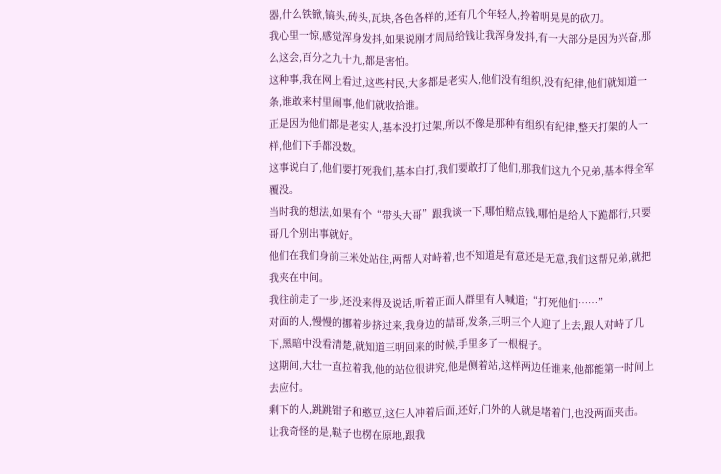器,什么铁锨,镐头,砖头,瓦块,各色各样的,还有几个年轻人,拎着明晃晃的砍刀。
我心里一惊,感觉浑身发抖,如果说刚才周局给钱让我浑身发抖,有一大部分是因为兴奋,那么这会,百分之九十九,都是害怕。
这种事,我在网上看过,这些村民,大多都是老实人,他们没有组织,没有纪律,他们就知道一条,谁敢来村里闹事,他们就收拾谁。
正是因为他们都是老实人,基本没打过架,所以不像是那种有组织有纪律,整天打架的人一样,他们下手都没数。
这事说白了,他们要打死我们,基本白打,我们要敢打了他们,那我们这九个兄弟,基本得全军覆没。
当时我的想法,如果有个“带头大哥”跟我谈一下,哪怕赔点钱,哪怕是给人下跪都行,只要哥几个别出事就好。
他们在我们身前三米处站住,两帮人对峙着,也不知道是有意还是无意,我们这帮兄弟,就把我夹在中间。
我往前走了一步,还没来得及说话,听着正面人群里有人喊道;“打死他们……”
对面的人,慢慢的挪着步挤过来,我身边的喆哥,发条,三明三个人迎了上去,跟人对峙了几下,黑暗中没看清楚,就知道三明回来的时候,手里多了一根棍子。
这期间,大壮一直拉着我,他的站位很讲究,他是侧着站,这样两边任谁来,他都能第一时间上去应付。
剩下的人,跳跳钳子和憨豆,这仨人冲着后面,还好,门外的人就是堵着门,也没两面夹击。
让我奇怪的是,鞑子也楞在原地,跟我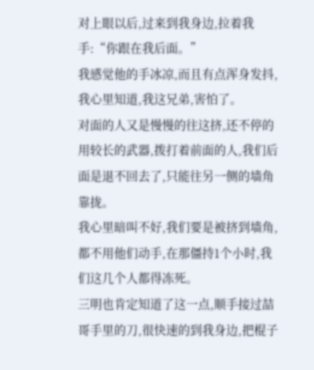对上眼以后,过来到我身边,拉着我手:“你跟在我后面。”
我感觉他的手冰凉,而且有点浑身发抖,我心里知道,我这兄弟,害怕了。
对面的人又是慢慢的往这挤,还不停的用较长的武器,拨打着前面的人,我们后面是退不回去了,只能往另一侧的墙角靠拢。
我心里暗叫不好,我们要是被挤到墙角,都不用他们动手,在那僵持1个小时,我们这几个人都得冻死。
三明也肯定知道了这一点,顺手接过喆哥手里的刀,很快速的到我身边,把棍子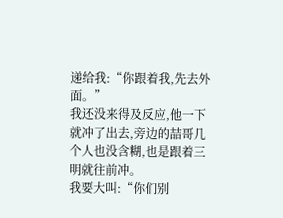递给我:“你跟着我,先去外面。”
我还没来得及反应,他一下就冲了出去,旁边的喆哥几个人也没含糊,也是跟着三明就往前冲。
我要大叫:“你们别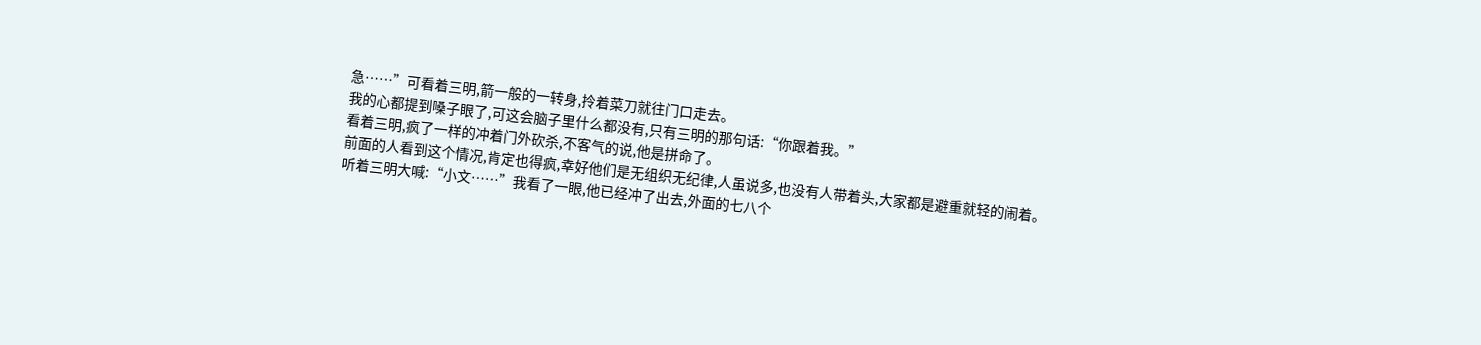急……”可看着三明,箭一般的一转身,拎着菜刀就往门口走去。
我的心都提到嗓子眼了,可这会脑子里什么都没有,只有三明的那句话:“你跟着我。”
看着三明,疯了一样的冲着门外砍杀,不客气的说,他是拼命了。
前面的人看到这个情况,肯定也得疯,幸好他们是无组织无纪律,人虽说多,也没有人带着头,大家都是避重就轻的闹着。
听着三明大喊:“小文……”我看了一眼,他已经冲了出去,外面的七八个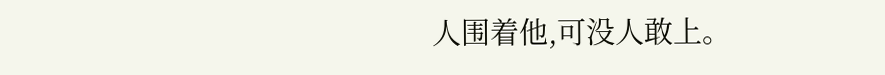人围着他,可没人敢上。